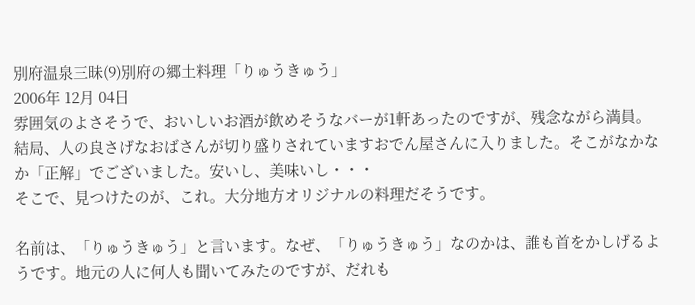別府温泉三昧(9)別府の郷土料理「りゅうきゅう」
2006年 12月 04日
雰囲気のよさそうで、おいしいお酒が飲めそうなバーが1軒あったのですが、残念ながら満員。
結局、人の良さげなおばさんが切り盛りされていますおでん屋さんに入りました。そこがなかなか「正解」でございました。安いし、美味いし・・・
そこで、見つけたのが、これ。大分地方オリジナルの料理だそうです。

名前は、「りゅうきゅう」と言います。なぜ、「りゅうきゅう」なのかは、誰も首をかしげるようです。地元の人に何人も聞いてみたのですが、だれも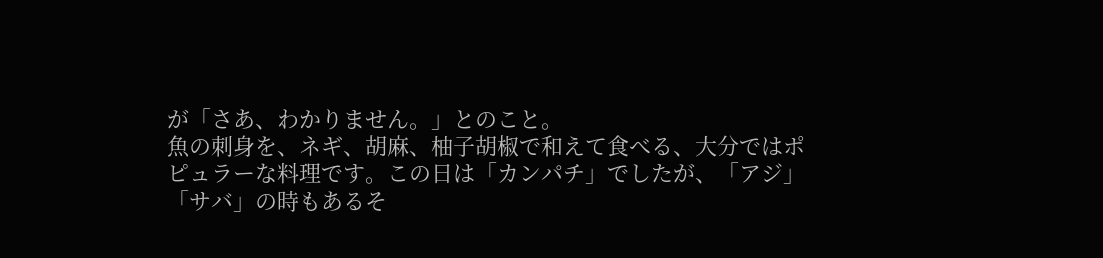が「さあ、わかりません。」とのこと。
魚の刺身を、ネギ、胡麻、柚子胡椒で和えて食べる、大分ではポピュラーな料理です。この日は「カンパチ」でしたが、「アジ」「サバ」の時もあるそ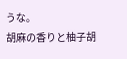うな。
胡麻の香りと柚子胡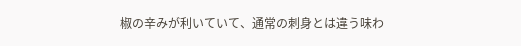椒の辛みが利いていて、通常の刺身とは違う味わ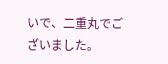いで、二重丸でございました。